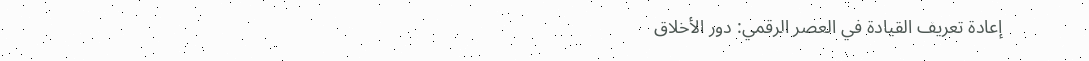إعادة تعريف القيادة في العصر الرقمي: دور الأخلاق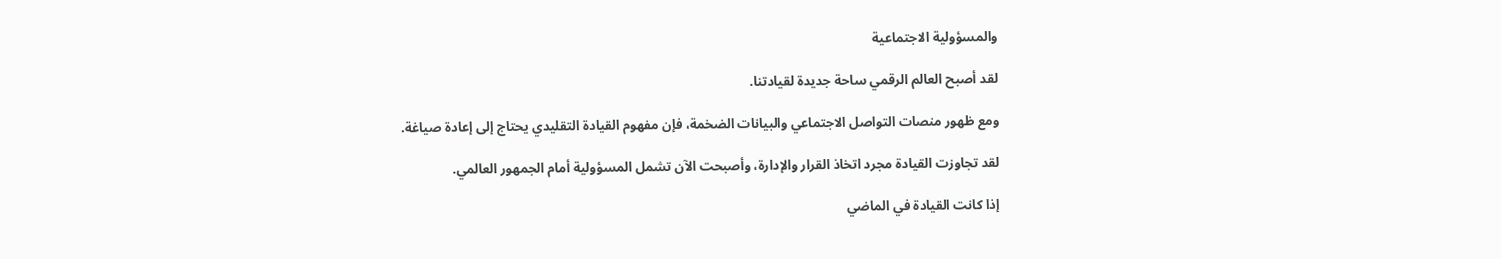والمسؤولية الاجتماعية

لقد أصبح العالم الرقمي ساحة جديدة لقيادتنا.

ومع ظهور منصات التواصل الاجتماعي والبيانات الضخمة، فإن مفهوم القيادة التقليدي يحتاج إلى إعادة صياغة.

لقد تجاوزت القيادة مجرد اتخاذ القرار والإدارة، وأصبحت الآن تشمل المسؤولية أمام الجمهور العالمي.

إذا كانت القيادة في الماضي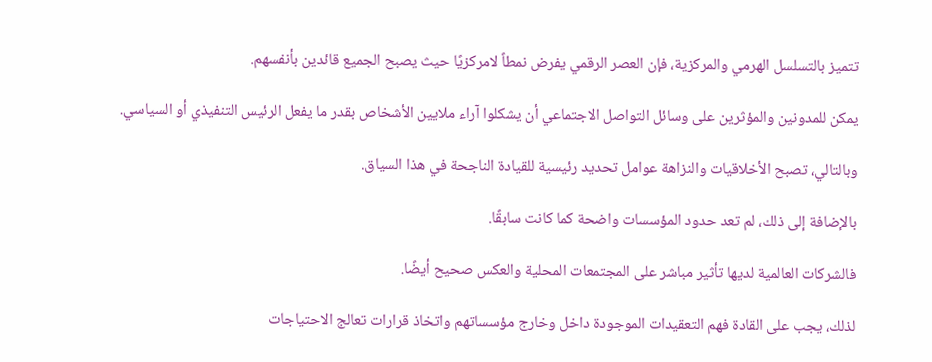تتميز بالتسلسل الهرمي والمركزية، فإن العصر الرقمي يفرض نمطاً لامركزيًا حيث يصبح الجميع قائدين بأنفسهم.

يمكن للمدونين والمؤثرين على وسائل التواصل الاجتماعي أن يشكلوا آراء ملايين الأشخاص بقدر ما يفعل الرئيس التنفيذي أو السياسي.

وبالتالي، تصبح الأخلاقيات والنزاهة عوامل تحديد رئيسية للقيادة الناجحة في هذا السياق.

بالإضافة إلى ذلك، لم تعد حدود المؤسسات واضحة كما كانت سابقًا.

فالشركات العالمية لديها تأثير مباشر على المجتمعات المحلية والعكس صحيح أيضًا.

لذلك، يجب على القادة فهم التعقيدات الموجودة داخل وخارج مؤسساتهم واتخاذ قرارات تعالج الاحتياجات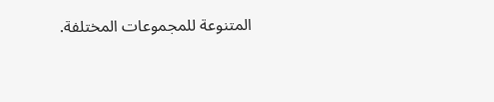المتنوعة للمجموعات المختلفة.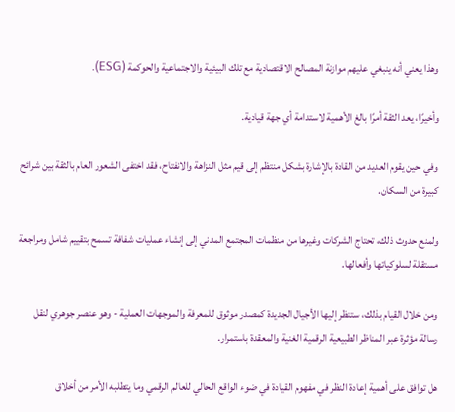وهذا يعني أنه ينبغي عليهم موازنة المصالح الاقتصادية مع تلك البيئية والاجتماعية والحوكمة (ESG).

وأخيرًا، يعد الثقة أمرًا بالغ الأهمية لاستدامة أي جهة قيادية.

وفي حين يقوم العديد من القادة بالإشارة بشكل منتظم إلى قيم مثل النزاهة والانفتاح، فقد اختفى الشعور العام بالثقة بين شرائح كبيرة من السكان.

ولمنع حدوث ذلك، تحتاج الشركات وغيرها من منظمات المجتمع المدني إلى إنشاء عمليات شفافة تسمح بتقييم شامل ومراجعة مستقلة لسلوكياتها وأفعالها.

ومن خلال القيام بذلك، ستنظر إليها الأجيال الجديدة كمصدر موثوق للمعرفة والموجهات العملية - وهو عنصر جوهري لنقل رسالة مؤثرة عبر المناظر الطبيعية الرقمية الغنية والمعقدة باستمرار.

هل توافق على أهمية إعادة النظر في مفهوم القيادة في ضوء الواقع الحالي للعالم الرقمي وما يتطلبه الأمر من أخلاق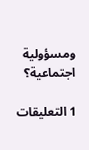ومسؤولية اجتماعية؟

1 التعليقات